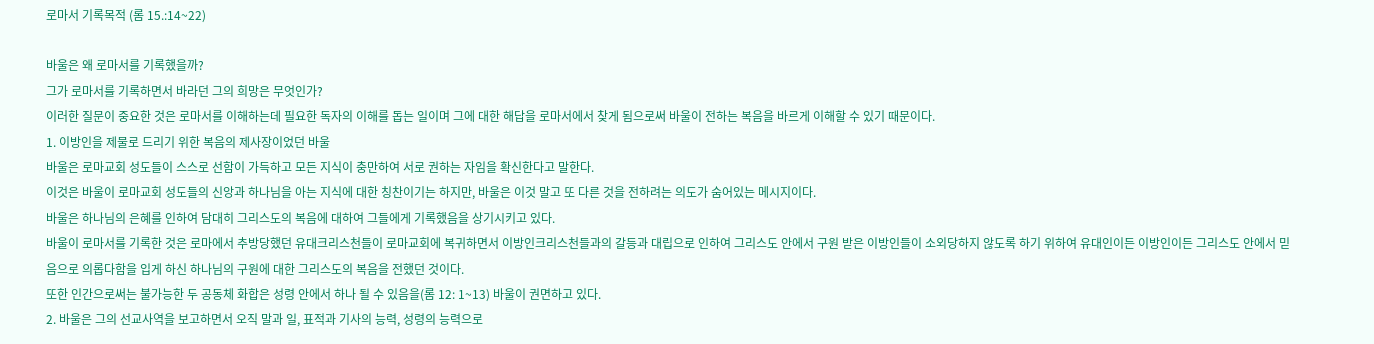로마서 기록목적 (롬 15.:14~22)

바울은 왜 로마서를 기록했을까?
그가 로마서를 기록하면서 바라던 그의 희망은 무엇인가?
이러한 질문이 중요한 것은 로마서를 이해하는데 필요한 독자의 이해를 돕는 일이며 그에 대한 해답을 로마서에서 찾게 됨으로써 바울이 전하는 복음을 바르게 이해할 수 있기 때문이다.
1. 이방인을 제물로 드리기 위한 복음의 제사장이었던 바울
바울은 로마교회 성도들이 스스로 선함이 가득하고 모든 지식이 충만하여 서로 권하는 자임을 확신한다고 말한다.
이것은 바울이 로마교회 성도들의 신앙과 하나님을 아는 지식에 대한 칭찬이기는 하지만, 바울은 이것 말고 또 다른 것을 전하려는 의도가 숨어있는 메시지이다.
바울은 하나님의 은혜를 인하여 담대히 그리스도의 복음에 대하여 그들에게 기록했음을 상기시키고 있다.
바울이 로마서를 기록한 것은 로마에서 추방당했던 유대크리스천들이 로마교회에 복귀하면서 이방인크리스천들과의 갈등과 대립으로 인하여 그리스도 안에서 구원 받은 이방인들이 소외당하지 않도록 하기 위하여 유대인이든 이방인이든 그리스도 안에서 믿음으로 의롭다함을 입게 하신 하나님의 구원에 대한 그리스도의 복음을 전했던 것이다.
또한 인간으로써는 불가능한 두 공동체 화합은 성령 안에서 하나 될 수 있음을(롬 12: 1~13) 바울이 권면하고 있다.
2. 바울은 그의 선교사역을 보고하면서 오직 말과 일, 표적과 기사의 능력, 성령의 능력으로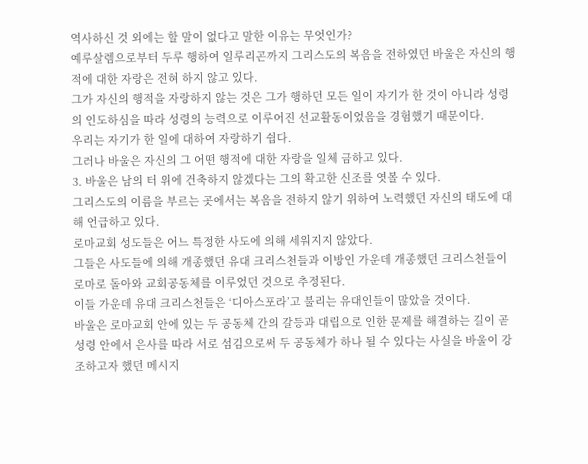역사하신 것 외에는 할 말이 없다고 말한 이유는 무엇인가?
예루살렘으로부터 두루 행하여 일루리곤까지 그리스도의 복음을 전하였던 바울은 자신의 행적에 대한 자랑은 전혀 하지 않고 있다.
그가 자신의 행적을 자랑하지 않는 것은 그가 행하던 모든 일이 자기가 한 것이 아니라 성령의 인도하심을 따라 성령의 능력으로 이루어진 선교활동이었음을 경험했기 때문이다.
우리는 자기가 한 일에 대하여 자랑하기 쉽다.
그러나 바울은 자신의 그 어떤 행적에 대한 자랑을 일체 금하고 있다.
3. 바울은 남의 터 위에 건축하지 않겠다는 그의 확고한 신조를 엿볼 수 있다.
그리스도의 이름을 부르는 곳에서는 복음을 전하지 않기 위하여 노력했던 자신의 태도에 대해 언급하고 있다.
로마교회 성도들은 어느 특정한 사도에 의해 세워지지 않았다.
그들은 사도들에 의해 개종했던 유대 크리스천들과 이방인 가운데 개종했던 크리스천들이 로마로 돌아와 교회공동체를 이루었던 것으로 추정된다.
이들 가운데 유대 크리스천들은 ‘디아스포라’고 불리는 유대인들이 많았을 것이다.
바울은 로마교회 안에 있는 두 공동체 간의 갈등과 대립으로 인한 문제를 해결하는 길이 곧 성령 안에서 은사를 따라 서로 섬김으로써 두 공동체가 하나 될 수 있다는 사실을 바울이 강조하고자 했던 메시지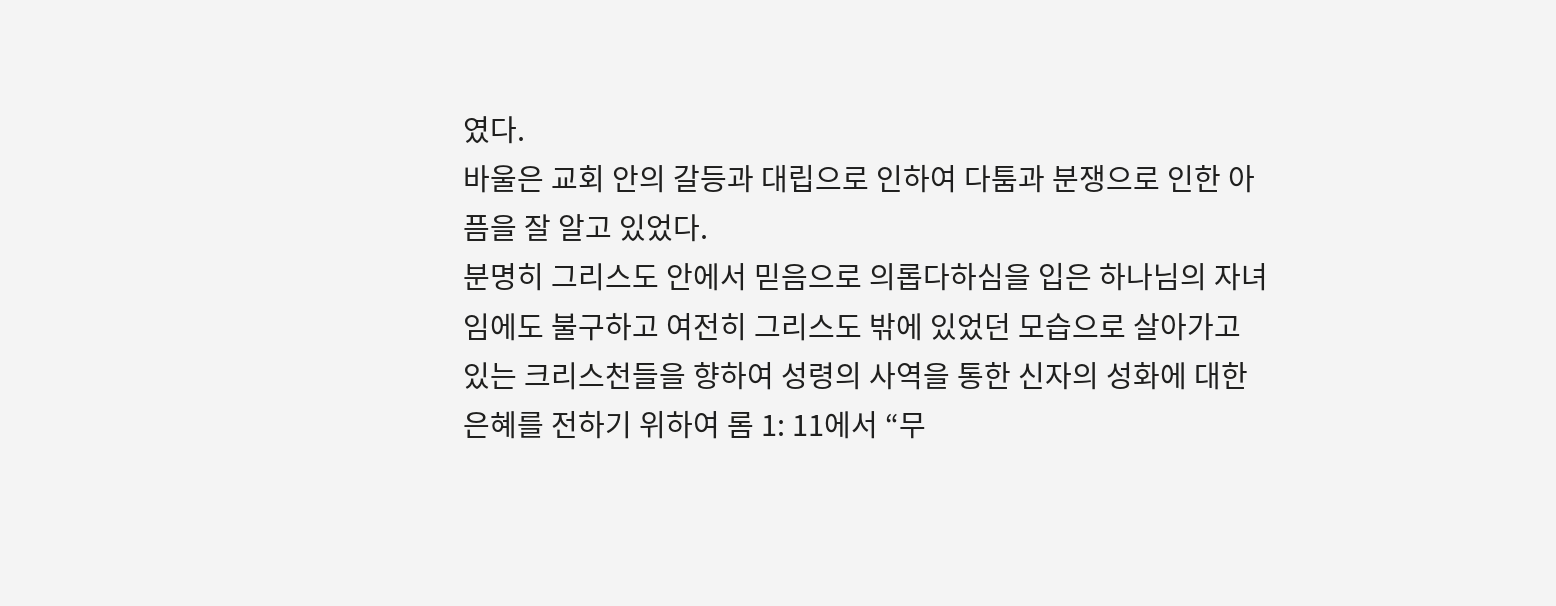였다.
바울은 교회 안의 갈등과 대립으로 인하여 다툼과 분쟁으로 인한 아픔을 잘 알고 있었다.
분명히 그리스도 안에서 믿음으로 의롭다하심을 입은 하나님의 자녀임에도 불구하고 여전히 그리스도 밖에 있었던 모습으로 살아가고 있는 크리스천들을 향하여 성령의 사역을 통한 신자의 성화에 대한 은혜를 전하기 위하여 롬 1: 11에서 “무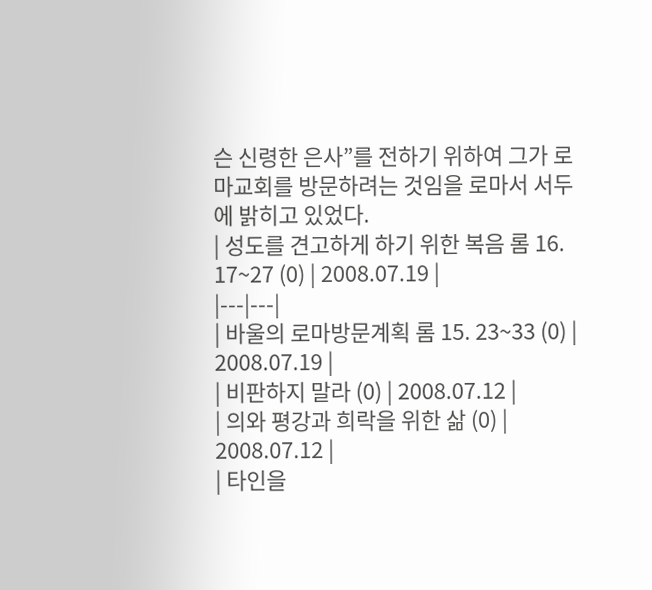슨 신령한 은사”를 전하기 위하여 그가 로마교회를 방문하려는 것임을 로마서 서두에 밝히고 있었다.
| 성도를 견고하게 하기 위한 복음 롬 16. 17~27 (0) | 2008.07.19 |
|---|---|
| 바울의 로마방문계획 롬 15. 23~33 (0) | 2008.07.19 |
| 비판하지 말라 (0) | 2008.07.12 |
| 의와 평강과 희락을 위한 삶 (0) | 2008.07.12 |
| 타인을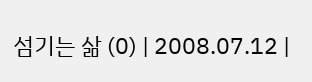섬기는 삶 (0) | 2008.07.12 |